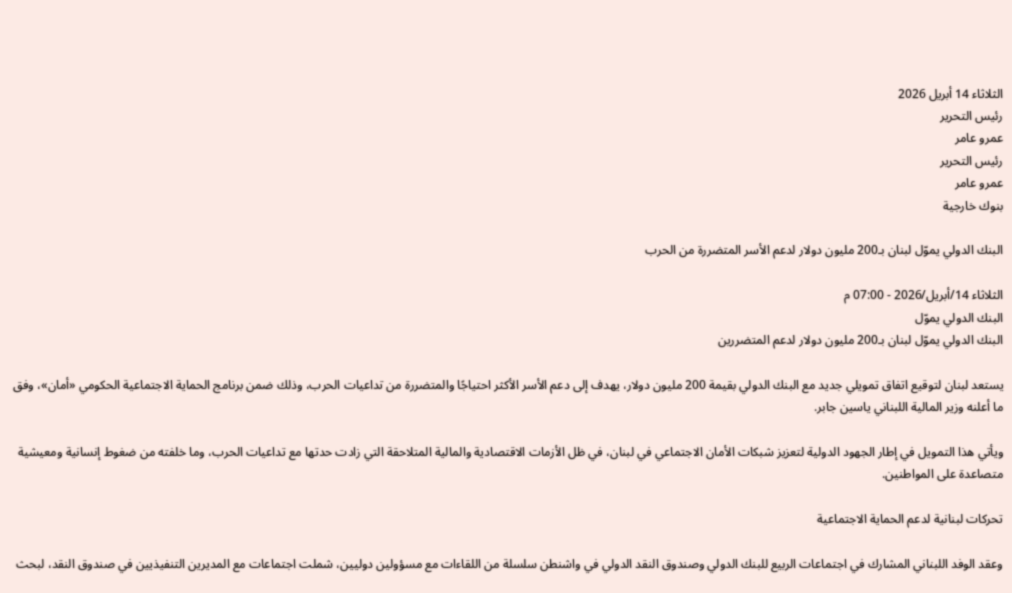الثلاثاء 14 أبريل 2026
رئيس التحرير
عمرو عامر
رئيس التحرير
عمرو عامر
بنوك خارجية

البنك الدولي يموّل لبنان بـ200 مليون دولار لدعم الأسر المتضررة من الحرب

الثلاثاء 14/أبريل/2026 - 07:00 م
البنك الدولي يموّل
البنك الدولي يموّل لبنان بـ200 مليون دولار لدعم المتضررين

يستعد لبنان لتوقيع اتفاق تمويلي جديد مع البنك الدولي بقيمة 200 مليون دولار، يهدف إلى دعم الأسر الأكثر احتياجًا والمتضررة من تداعيات الحرب، وذلك ضمن برنامج الحماية الاجتماعية الحكومي «أمان»، وفق ما أعلنه وزير المالية اللبناني ياسين جابر.

ويأتي هذا التمويل في إطار الجهود الدولية لتعزيز شبكات الأمان الاجتماعي في لبنان، في ظل الأزمات الاقتصادية والمالية المتلاحقة التي زادت حدتها مع تداعيات الحرب، وما خلفته من ضغوط إنسانية ومعيشية متصاعدة على المواطنين.

تحركات لبنانية لدعم الحماية الاجتماعية

وعقد الوفد اللبناني المشارك في اجتماعات الربيع للبنك الدولي وصندوق النقد الدولي في واشنطن سلسلة من اللقاءات مع مسؤولين دوليين، شملت اجتماعات مع المديرين التنفيذيين في صندوق النقد، لبحث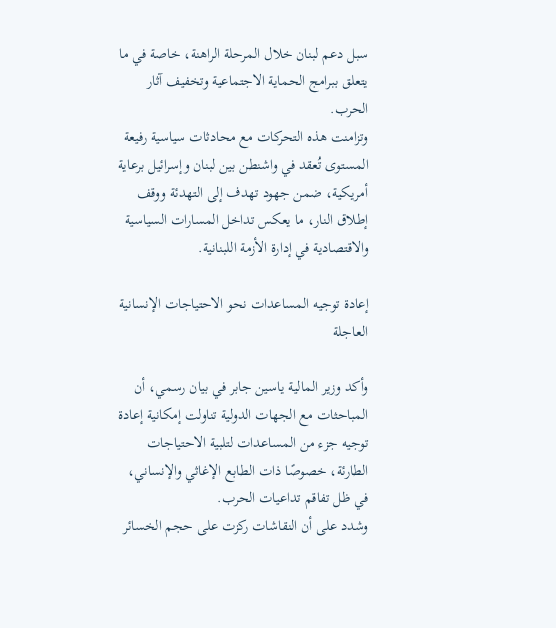سبل دعم لبنان خلال المرحلة الراهنة، خاصة في ما يتعلق ببرامج الحماية الاجتماعية وتخفيف آثار الحرب.
وتزامنت هذه التحركات مع محادثات سياسية رفيعة المستوى تُعقد في واشنطن بين لبنان وإسرائيل برعاية أمريكية، ضمن جهود تهدف إلى التهدئة ووقف إطلاق النار، ما يعكس تداخل المسارات السياسية والاقتصادية في إدارة الأزمة اللبنانية.

إعادة توجيه المساعدات نحو الاحتياجات الإنسانية العاجلة

وأكد وزير المالية ياسين جابر في بيان رسمي، أن المباحثات مع الجهات الدولية تناولت إمكانية إعادة توجيه جزء من المساعدات لتلبية الاحتياجات الطارئة، خصوصًا ذات الطابع الإغاثي والإنساني، في ظل تفاقم تداعيات الحرب.
وشدد على أن النقاشات ركزت على حجم الخسائر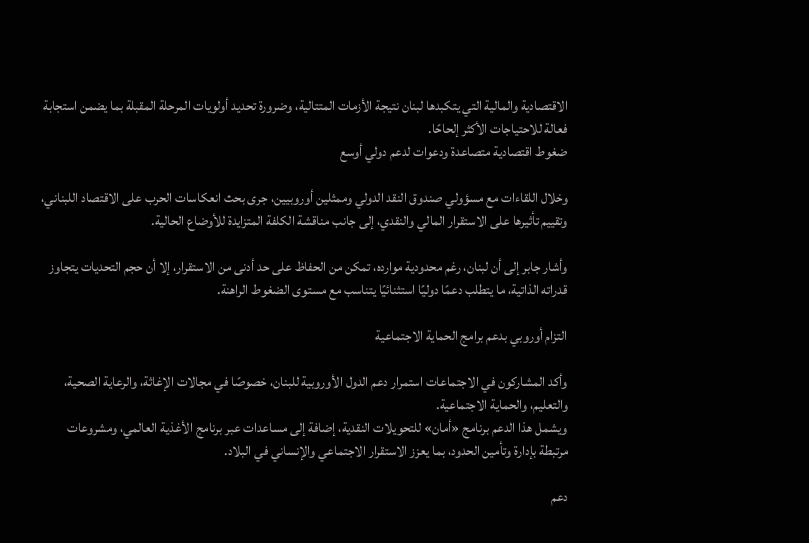الاقتصادية والمالية التي يتكبدها لبنان نتيجة الأزمات المتتالية، وضرورة تحديد أولويات المرحلة المقبلة بما يضمن استجابة فعالة للاحتياجات الأكثر إلحاحًا.
ضغوط اقتصادية متصاعدة ودعوات لدعم دولي أوسع

وخلال اللقاءات مع مسؤولي صندوق النقد الدولي وممثلين أوروبيين، جرى بحث انعكاسات الحرب على الاقتصاد اللبناني، وتقييم تأثيرها على الاستقرار المالي والنقدي، إلى جانب مناقشة الكلفة المتزايدة للأوضاع الحالية.

وأشار جابر إلى أن لبنان، رغم محدودية موارده، تمكن من الحفاظ على حد أدنى من الاستقرار، إلا أن حجم التحديات يتجاوز قدراته الذاتية، ما يتطلب دعمًا دوليًا استثنائيًا يتناسب مع مستوى الضغوط الراهنة.

التزام أوروبي بدعم برامج الحماية الاجتماعية

وأكد المشاركون في الاجتماعات استمرار دعم الدول الأوروبية للبنان، خصوصًا في مجالات الإغاثة، والرعاية الصحية، والتعليم، والحماية الاجتماعية.
ويشمل هذا الدعم برنامج «أمان» للتحويلات النقدية، إضافة إلى مساعدات عبر برنامج الأغذية العالمي، ومشروعات مرتبطة بإدارة وتأمين الحدود، بما يعزز الاستقرار الاجتماعي والإنساني في البلاد.

دعم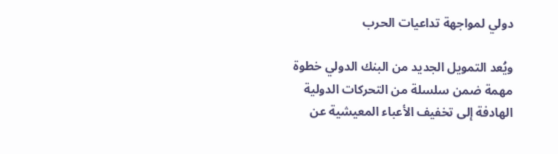دولي لمواجهة تداعيات الحرب

ويُعد التمويل الجديد من البنك الدولي خطوة مهمة ضمن سلسلة من التحركات الدولية الهادفة إلى تخفيف الأعباء المعيشية عن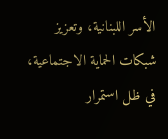الأسر اللبنانية، وتعزيز شبكات الحماية الاجتماعية، في ظل استمرار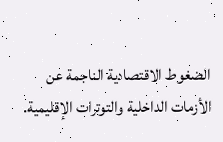الضغوط الاقتصادية الناجمة عن الأزمات الداخلية والتوترات الإقليمية.